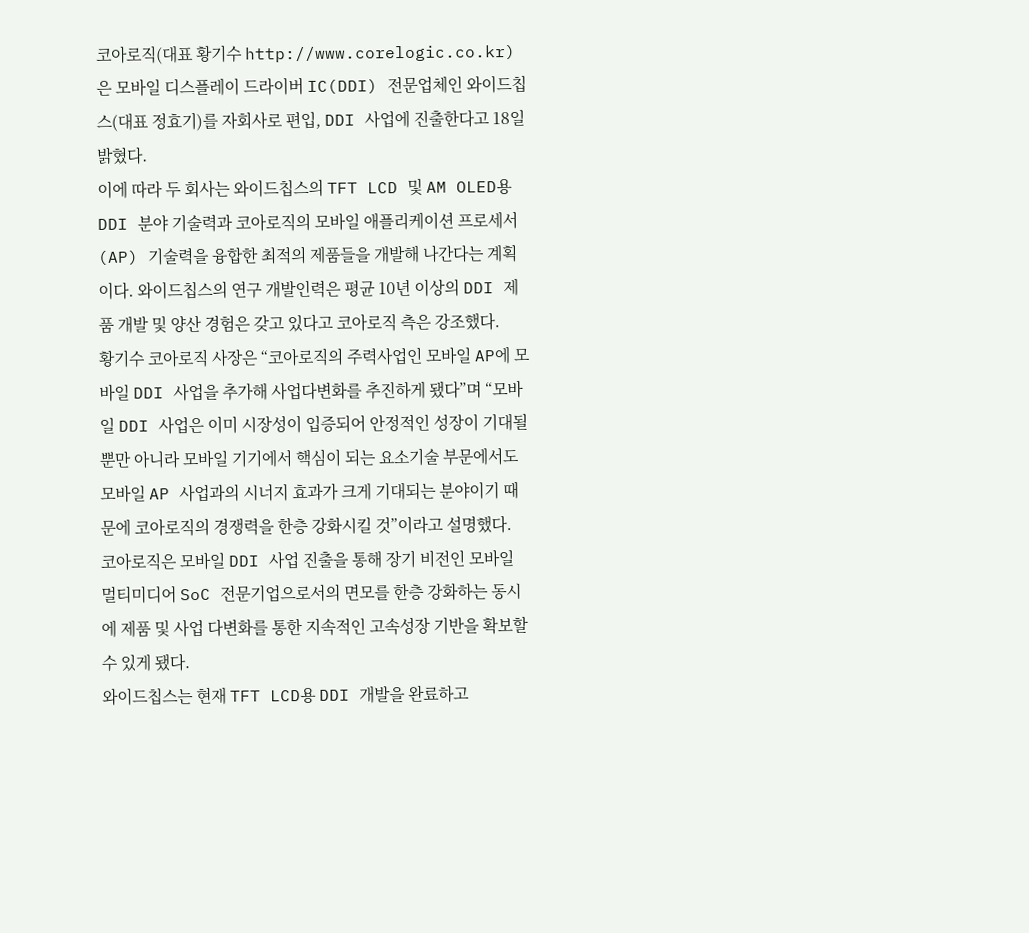코아로직(대표 황기수 http://www.corelogic.co.kr)은 모바일 디스플레이 드라이버 IC(DDI) 전문업체인 와이드칩스(대표 정효기)를 자회사로 편입, DDI 사업에 진출한다고 18일 밝혔다.
이에 따라 두 회사는 와이드칩스의 TFT LCD 및 AM OLED용 DDI 분야 기술력과 코아로직의 모바일 애플리케이션 프로세서(AP) 기술력을 융합한 최적의 제품들을 개발해 나간다는 계획이다. 와이드칩스의 연구 개발인력은 평균 10년 이상의 DDI 제품 개발 및 양산 경험은 갖고 있다고 코아로직 측은 강조했다.
황기수 코아로직 사장은 “코아로직의 주력사업인 모바일 AP에 모바일 DDI 사업을 추가해 사업다변화를 추진하게 됐다”며 “모바일 DDI 사업은 이미 시장성이 입증되어 안정적인 성장이 기대될 뿐만 아니라 모바일 기기에서 핵심이 되는 요소기술 부문에서도 모바일 AP 사업과의 시너지 효과가 크게 기대되는 분야이기 때문에 코아로직의 경쟁력을 한층 강화시킬 것”이라고 설명했다.
코아로직은 모바일 DDI 사업 진출을 통해 장기 비전인 모바일 멀티미디어 SoC 전문기업으로서의 면모를 한층 강화하는 동시에 제품 및 사업 다변화를 통한 지속적인 고속성장 기반을 확보할 수 있게 됐다.
와이드칩스는 현재 TFT LCD용 DDI 개발을 완료하고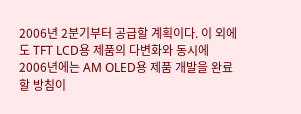2006년 2분기부터 공급할 계획이다. 이 외에도 TFT LCD용 제품의 다변화와 동시에 2006년에는 AM OLED용 제품 개발을 완료할 방침이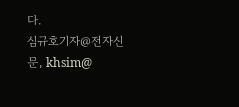다.
심규호기자@전자신문, khsim@